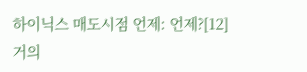하이닉스 매도시점 언제: 언제?[12]
거의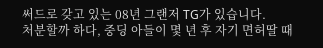써드로 갖고 있는 08년 그랜저 TG가 있습니다.
처분할까 하다, 중딩 아들이 몇 년 후 자기 면허딸 때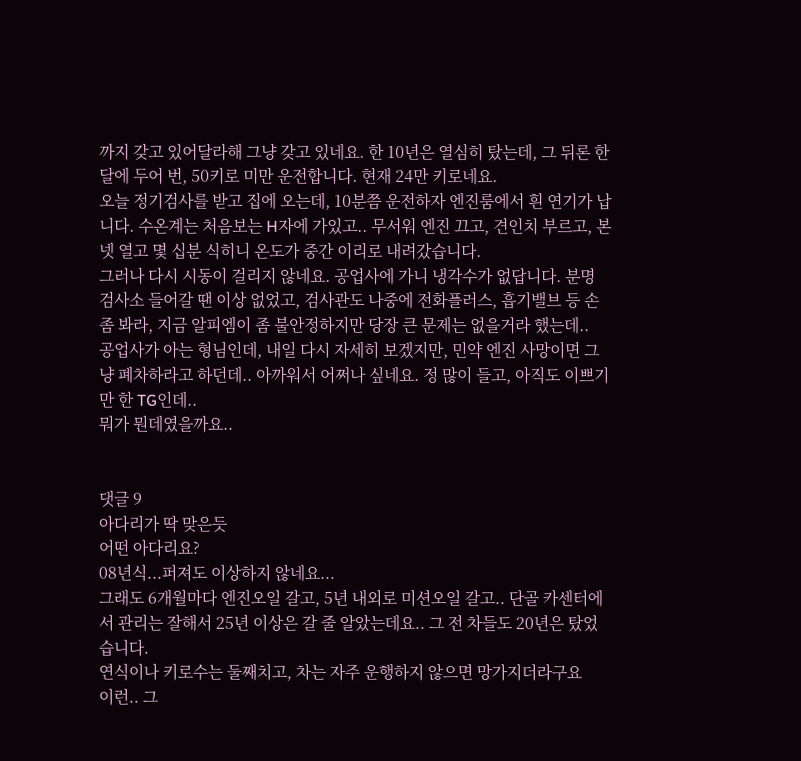까지 갖고 있어달라해 그냥 갖고 있네요. 한 10년은 열심히 탔는데, 그 뒤론 한 달에 두어 번, 50키로 미만 운전합니다. 현재 24만 키로네요.
오늘 정기검사를 받고 집에 오는데, 10분쯤 운전하자 엔진룸에서 흰 연기가 납니다. 수온계는 처음보는 H자에 가있고.. 무서워 엔진 끄고, 견인치 부르고, 본넷 열고 몇 십분 식히니 온도가 중간 이리로 내려갔습니다.
그러나 다시 시동이 걸리지 않네요. 공업사에 가니 냉각수가 없답니다. 분명 검사소 들어갈 땐 이상 없었고, 검사관도 나중에 전화플러스, 흡기밸브 등 손 좀 봐라, 지금 알피엠이 좀 불안정하지만 당장 큰 문제는 없을거라 했는데..
공업사가 아는 형님인데, 내일 다시 자세히 보겠지만, 민약 엔진 사망이면 그냥 폐차하라고 하던데.. 아까워서 어쩌나 싶네요. 정 많이 들고, 아직도 이쁘기만 한 TG인데..
뭐가 뭔데였을까요..


댓글 9
아다리가 딱 맞은듯
어떤 아다리요?
08년식...퍼져도 이상하지 않네요...
그래도 6개월마다 엔진오일 갈고, 5년 내외로 미션오일 갈고.. 단골 카센터에서 관리는 잘해서 25년 이상은 갈 줄 알았는데요.. 그 전 차들도 20년은 탔었습니다.
연식이나 키로수는 둘째치고, 차는 자주 운행하지 않으면 망가지더라구요
이런.. 그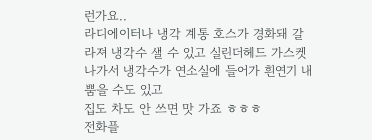런가요..
라디에이터나 냉각 계통 호스가 경화돼 갈라져 냉각수 샐 수 있고 실린더헤드 가스켓 나가서 냉각수가 연소실에 들어가 흰연기 내뿜을 수도 있고
집도 차도 안 쓰면 맛 가죠 ㅎㅎㅎ
전화플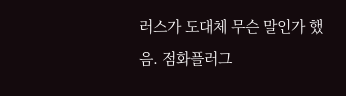러스가 도대체 무슨 말인가 했음. 점화플러그